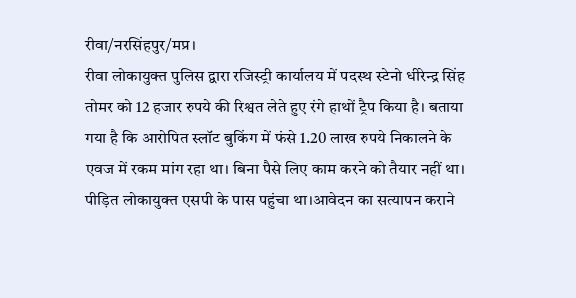रीवा/नरसिंहपुर/मप्र।
रीवा लोकायुक्त पुलिस द्वारा रजिस्ट्री कार्यालय में पदस्थ स्टेनो धीरेन्द्र सिंह तोमर को 12 हजार रुपये की रिश्वत लेते हुए रंगे हाथों ट्रैप किया है। बताया गया है कि आरोपित स्लॉट बुकिंग में फंसे 1.20 लाख रुपये निकालने के एवज में रकम मांग रहा था। बिना पैसे लिए काम करने को तैयार नहीं था। पीड़ित लोकायुक्त एसपी के पास पहुंचा था।आवेदन का सत्यापन कराने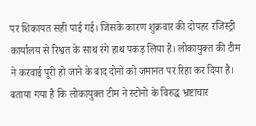पर शिकायत सही पाई गई। जिसके कारण शुक्रवार की दोपहर रजिस्ट्री कार्यालय से रिश्वत के साथ रंगे हाथ पकड़ लिया है। लोकायुक्त की टीम ने करवाई पूरी हो जाने के बाद दोनों को जमानत पर रिहा कर दिया है। बताया गया है कि लोकायुक्त टीम ने स्टोनो के विरुद्ध भ्रष्टाचार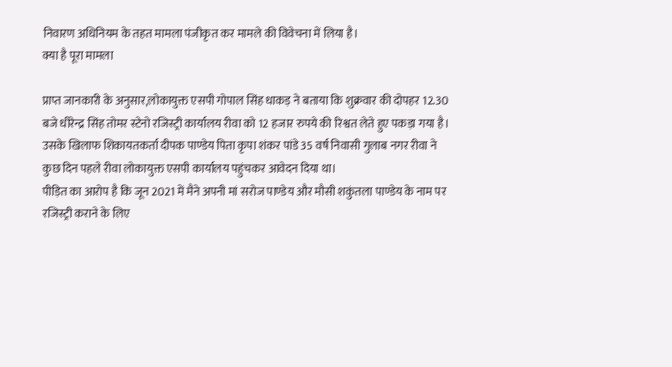निवारण अधिनियम के तहत मामला पंजीकृत कर मामले की विवेचना में लिया है।
क्या है पूरा मामला

प्राप्त जानकारी के अनुसार,लोकायुक्त एसपी गोपाल सिंह धाकड़ ने बताया कि शुक्रवार की दोपहर 12.30 बजे धीरेन्द्र सिंह तोमर स्टेनो रजिस्ट्री कार्यालय रीवा को 12 हजार रुपये की रिश्वत लेते हुए पकड़ा गया है। उसके खिलाफ शिकायतकर्ता दीपक पाण्डेय पिता कृपा शंकर पांडे 35 वर्ष निवासी गुलाब नगर रीवा ने कुछ दिन पहले रीवा लोकायुक्त एसपी कार्यालय पहुंचकर आवेदन दिया था।
पीड़ित का आरोप है कि जून 2021 में मैने अपनी मां सरोज पाण्डेय और मौसी शकुंतला पाण्डेय के नाम पर रजिस्ट्री कराने के लिए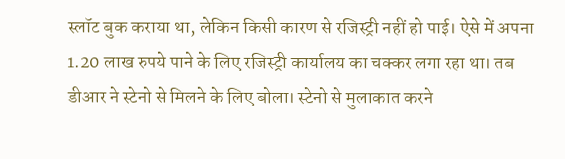स्लॉट बुक कराया था, लेकिन किसी कारण से रजिस्ट्री नहीं हो पाई। ऐसे में अपना 1.20 लाख रुपये पाने के लिए रजिस्ट्री कार्यालय का चक्कर लगा रहा था। तब डीआर ने स्टेनो से मिलने के लिए बोला। स्टेनो से मुलाकात करने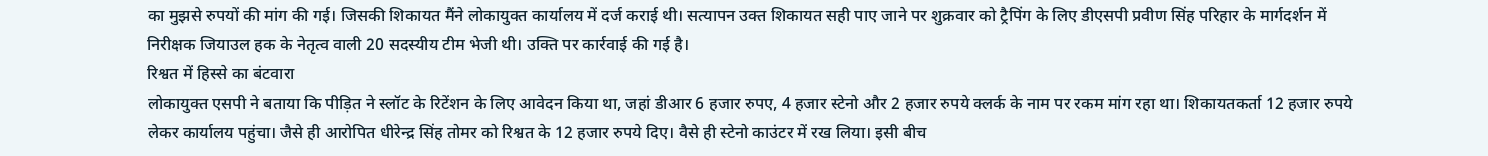का मुझसे रुपयों की मांग की गई। जिसकी शिकायत मैंने लोकायुक्त कार्यालय में दर्ज कराई थी। सत्यापन उक्त शिकायत सही पाए जाने पर शुक्रवार को ट्रैपिंग के लिए डीएसपी प्रवीण सिंह परिहार के मार्गदर्शन में निरीक्षक जियाउल हक के नेतृत्व वाली 20 सदस्यीय टीम भेजी थी। उक्ति पर कार्रवाई की गई है।
रिश्वत में हिस्से का बंटवारा
लोकायुक्त एसपी ने बताया कि पीड़ित ने स्लॉट के रिटेंशन के लिए आवेदन किया था, जहां डीआर 6 हजार रुपए, 4 हजार स्टेनो और 2 हजार रुपये क्लर्क के नाम पर रकम मांग रहा था। शिकायतकर्ता 12 हजार रुपये लेकर कार्यालय पहुंचा। जैसे ही आरोपित धीरेन्द्र सिंह तोमर को रिश्वत के 12 हजार रुपये दिए। वैसे ही स्टेनो काउंटर में रख लिया। इसी बीच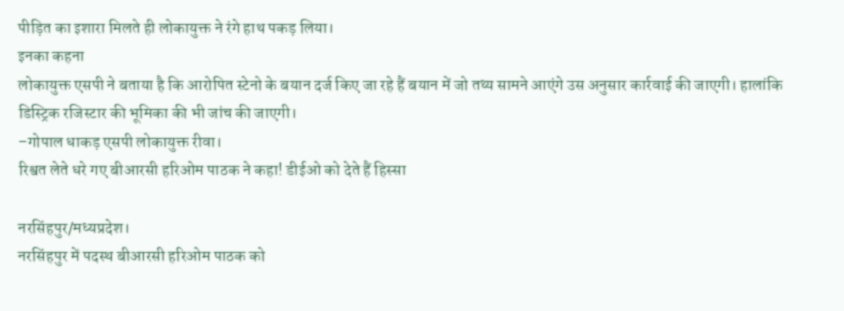पीड़ित का इशारा मिलते ही लोकायुक्त ने रंगे हाथ पकड़ लिया।
इनका कहना
लोकायुक्त एसपी ने बताया है कि आरोपित स्टेनो के बयान दर्ज किए जा रहे हैं बयान में जो तथ्य सामने आएंगे उस अनुसार कार्रवाई की जाएगी। हालांकि डिस्ट्रिक रजिस्टार की भूमिका की भी जांच की जाएगी।
–गोपाल धाकड़ एसपी लोकायुक्त रीवा।
रिश्वत लेते धरे गए बीआरसी हरिओम पाठक ने कहा! डीईओ को देते हैं हिस्सा

नरसिंहपुर/मध्यप्रदेश।
नरसिंहपुर में पदस्थ बीआरसी हरिओम पाठक को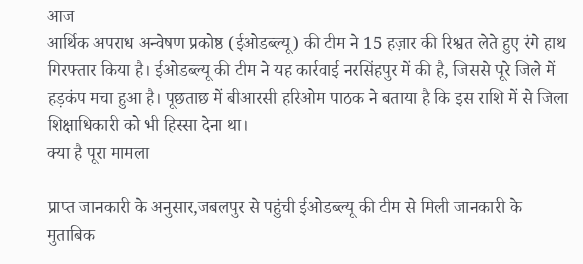आज
आर्थिक अपराध अन्वेषण प्रकोष्ठ (ईओडब्ल्यू) की टीम ने 15 हज़ार की रिश्वत लेते हुए रंगे हाथ गिरफ्तार किया है। ईओडब्ल्यू की टीम ने यह कार्रवाई नरसिंहपुर में की है, जिससे पूरे जिले में हड़कंप मचा हुआ है। पूछताछ में बीआरसी हरिओम पाठक ने बताया है कि इस राशि में से जिला शिक्षाधिकारी को भी हिस्सा देना था।
क्या है पूरा मामला

प्राप्त जानकारी के अनुसार,जबलपुर से पहुंची ईओडब्ल्यू की टीम से मिली जानकारी के मुताबिक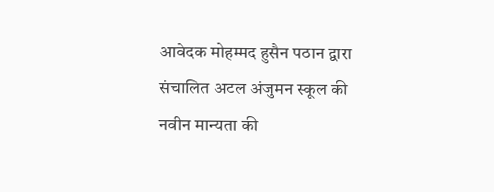आवेदक मोहम्मद हुसैन पठान द्वारा संचालित अटल अंजुमन स्कूल की नवीन मान्यता की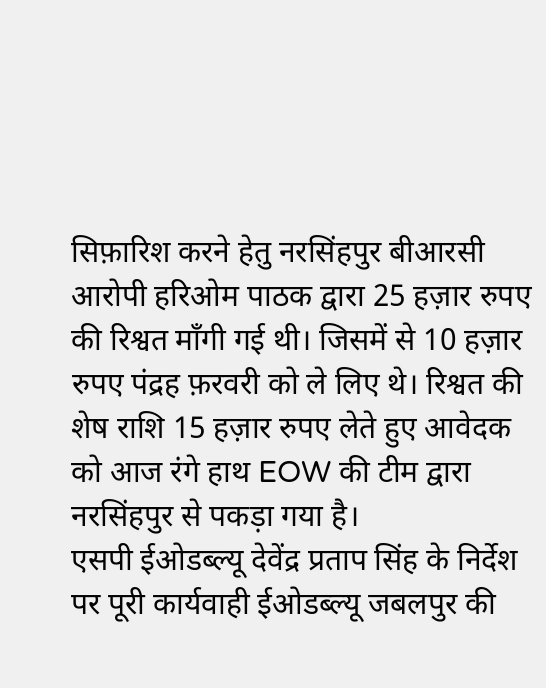सिफ़ारिश करने हेतु नरसिंहपुर बीआरसी आरोपी हरिओम पाठक द्वारा 25 हज़ार रुपए की रिश्वत माँगी गई थी। जिसमें से 10 हज़ार रुपए पंद्रह फ़रवरी को ले लिए थे। रिश्वत की शेष राशि 15 हज़ार रुपए लेते हुए आवेदक को आज रंगे हाथ EOW की टीम द्वारा नरसिंहपुर से पकड़ा गया है।
एसपी ईओडब्ल्यू देवेंद्र प्रताप सिंह के निर्देश पर पूरी कार्यवाही ईओडब्ल्यू जबलपुर की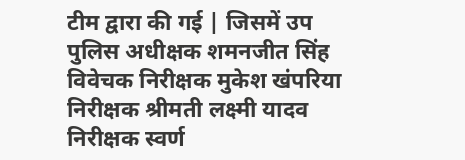टीम द्वारा की गई | जिसमें उप पुलिस अधीक्षक शमनजीत सिंह विवेचक निरीक्षक मुकेश खंपरिया निरीक्षक श्रीमती लक्ष्मी यादव निरीक्षक स्वर्ण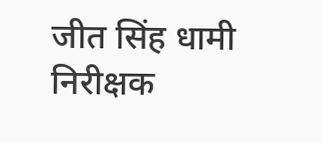जीत सिंह धामी निरीक्षक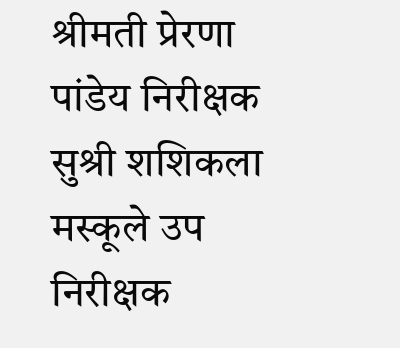श्रीमती प्रेरणा पांडेय निरीक्षक सुश्री शशिकला मस्कूले उप निरीक्षक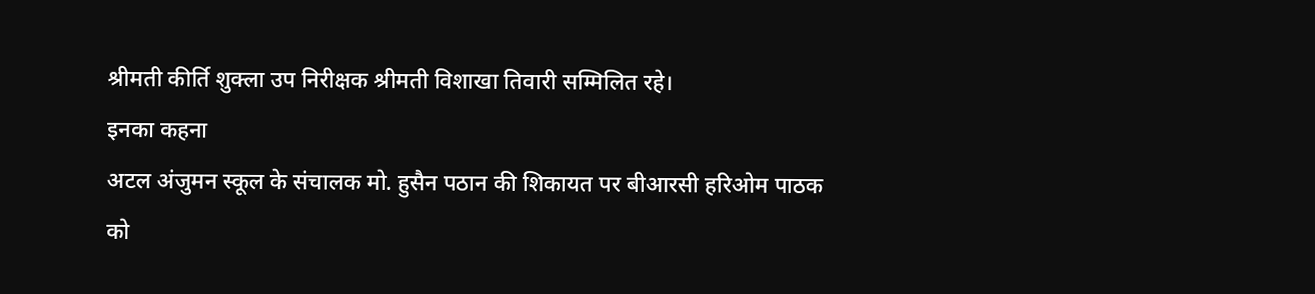श्रीमती कीर्ति शुक्ला उप निरीक्षक श्रीमती विशाखा तिवारी सम्मिलित रहे।
इनका कहना
अटल अंजुमन स्कूल के संचालक मो. हुसैन पठान की शिकायत पर बीआरसी हरिओम पाठक को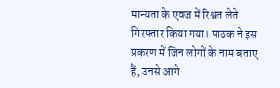मान्यता के एवज में रिश्वत लेते गिरफ्तार किया गया। पाठक ने इस प्रकरण में जिन लोगों के नाम बताए हैं, उनसे आगे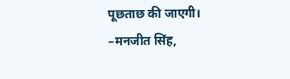पूछताछ की जाएगी।
–मनजीत सिंह,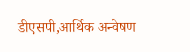डीएसपी,आर्थिक अन्वेषण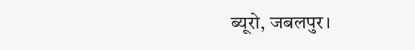ब्यूरो, जबलपुर।